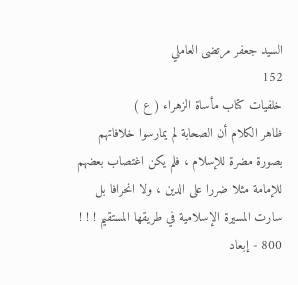السيد جعفر مرتضى العاملي
152
خلفيات كتاب مأساة الزهراء ( ع )
ظاهر الكلام أن الصحابة لم يمارسوا خلافاتهم بصورة مضرة للإسلام ، فلم يكن اغتصاب بعضهم للإمامة مثلا ضررا على الدين ، ولا انحرافا بل سارت المسيرة الإسلامية في طريقها المستقيم ! ! ! 800 - إبعاد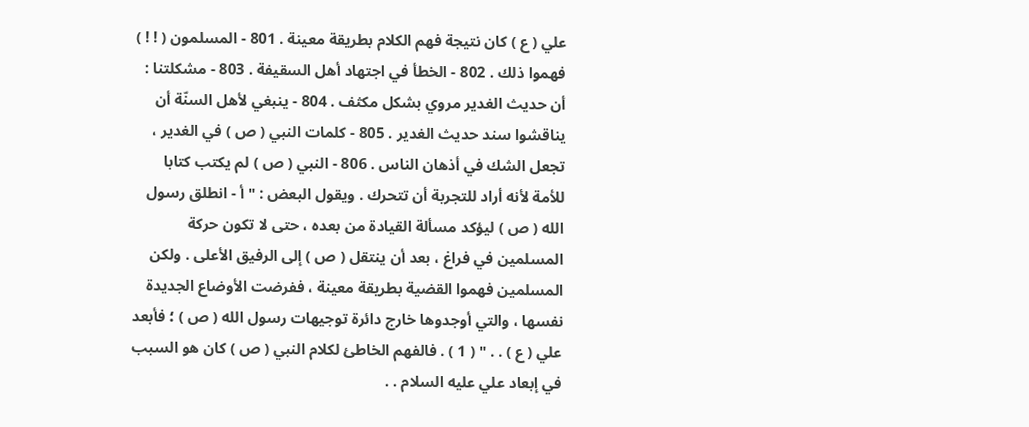علي ( ع ) كان نتيجة فهم الكلام بطريقة معينة . 801 - المسلمون ( ! ! ) فهموا ذلك . 802 - الخطأ في اجتهاد أهل السقيفة . 803 - مشكلتنا : أن حديث الغدير مروي بشكل مكثف . 804 - ينبغي لأهل السنّة أن يناقشوا سند حديث الغدير . 805 - كلمات النبي ( ص ) في الغدير ، تجعل الشك في أذهان الناس . 806 - النبي ( ص ) لم يكتب كتابا للأمة لأنه أراد للتجربة أن تتحرك . ويقول البعض : " أ - انطلق رسول الله ( ص ) ليؤكد مسألة القيادة من بعده ، حتى لا تكون حركة المسلمين في فراغ ، بعد أن ينتقل ( ص ) إلى الرفيق الأعلى . ولكن المسلمين فهموا القضية بطريقة معينة ، ففرضت الأوضاع الجديدة نفسها ، والتي أوجدوها خارج دائرة توجيهات رسول الله ( ص ) ؛ فأبعد علي ( ع ) . . " ( 1 ) . فالفهم الخاطئ لكلام النبي ( ص ) كان هو السبب في إبعاد علي عليه السلام . .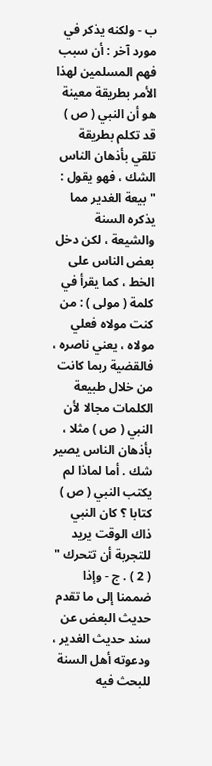ب - ولكنه يذكر في مورد آخر : أن سبب فهم المسلمين لهذا الأمر بطريقة معينة هو أن النبي ( ص ) قد تكلم بطريقة تلقي بأذهان الناس الشك ، فهو يقول : " بيعة الغدير مما يذكره السنة والشيعة ، لكن دخل بعض الناس على الخط ، كما يقرأ في كلمة ( مولى ) : من كنت مولاه فعلي مولاه ، يعني ناصره ، فالقضية ربما كانت من خلال طبيعة الكلمات مجالا لأن النبي ( ص ) مثلا ، بأذهان الناس يصير شك . أما لماذا لم يكتب النبي ( ص ) كتابا ؟ كان النبي ذاك الوقت يريد للتجربة أن تتحرك " ( 2 ) . ج - وإذا ضممنا إلى ما تقدم حديث البعض عن سند حديث الغدير ، ودعوته أهل السنة للبحث فيه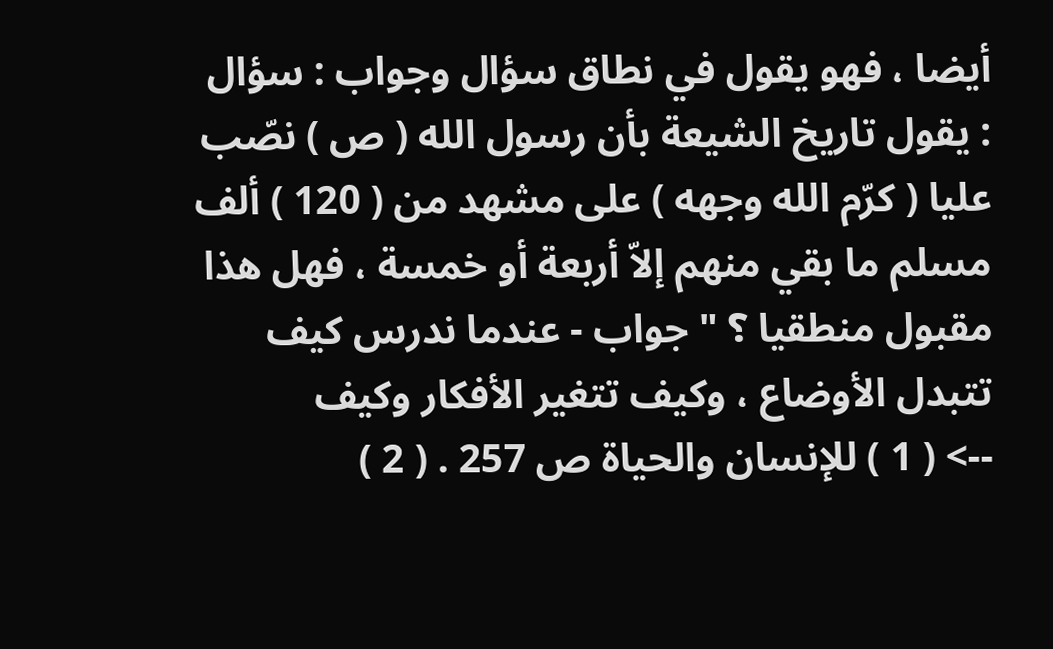أيضا ، فهو يقول في نطاق سؤال وجواب : سؤال : يقول تاريخ الشيعة بأن رسول الله ( ص ) نصّب عليا ( كرّم الله وجهه ) على مشهد من ( 120 ) ألف مسلم ما بقي منهم إلاّ أربعة أو خمسة ، فهل هذا مقبول منطقيا ؟ " جواب - عندما ندرس كيف تتبدل الأوضاع ، وكيف تتغير الأفكار وكيف
--> ( 1 ) للإنسان والحياة ص 257 . ( 2 )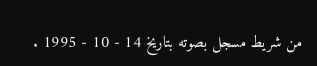من شريط مسجل بصوته بتاريخ 14 - 10 - 1995 .